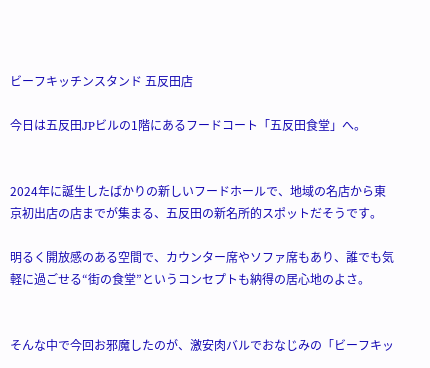ビーフキッチンスタンド 五反田店

今日は五反田JPビルの1階にあるフードコート「五反田食堂」へ。


2024年に誕生したばかりの新しいフードホールで、地域の名店から東京初出店の店までが集まる、五反田の新名所的スポットだそうです。

明るく開放感のある空間で、カウンター席やソファ席もあり、誰でも気軽に過ごせる“街の食堂”というコンセプトも納得の居心地のよさ。


そんな中で今回お邪魔したのが、激安肉バルでおなじみの「ビーフキッ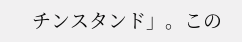チンスタンド」。この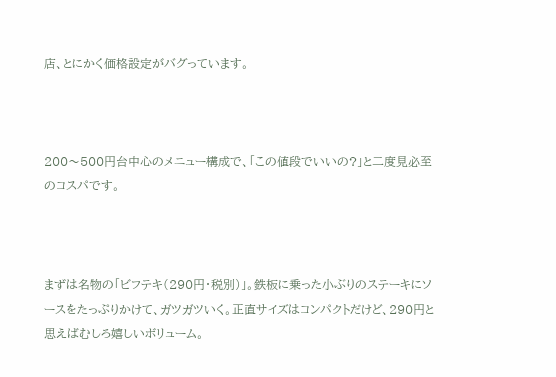店、とにかく価格設定がバグっています。



200〜500円台中心のメニュー構成で、「この値段でいいの?」と二度見必至のコスパです。



まずは名物の「ビフテキ(290円・税別)」。鉄板に乗った小ぶりのステーキにソースをたっぷりかけて、ガツガツいく。正直サイズはコンパクトだけど、290円と思えばむしろ嬉しいボリューム。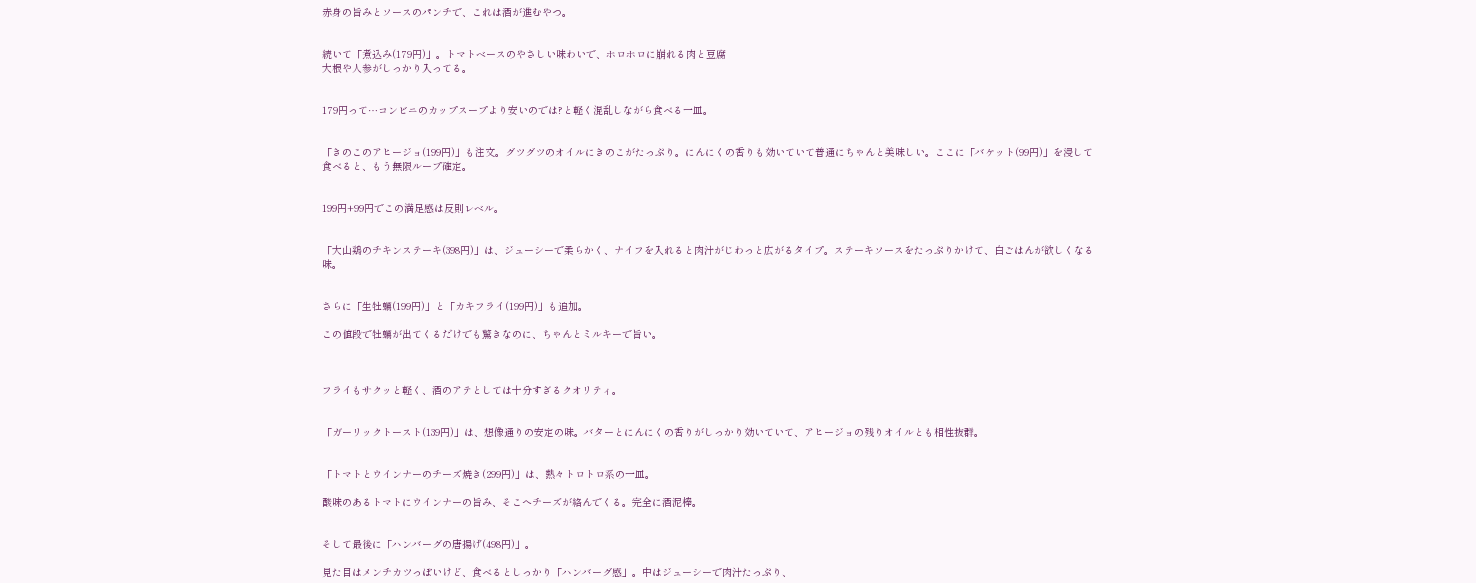赤身の旨みとソースのパンチで、これは酒が進むやつ。


続いて「煮込み(179円)」。トマトベースのやさしい味わいで、ホロホロに崩れる肉と豆腐
大根や人参がしっかり入ってる。


179円って…コンビニのカップスープより安いのでは?と軽く混乱しながら食べる一皿。


「きのこのアヒージョ(199円)」も注文。グツグツのオイルにきのこがたっぷり。にんにくの香りも効いていて普通にちゃんと美味しい。ここに「バケット(99円)」を浸して食べると、もう無限ループ確定。


199円+99円でこの満足感は反則レベル。


「大山鶏のチキンステーキ(398円)」は、ジューシーで柔らかく、ナイフを入れると肉汁がじわっと広がるタイプ。ステーキソースをたっぷりかけて、白ごはんが欲しくなる味。


さらに「生牡蠣(199円)」と「カキフライ(199円)」も追加。

この値段で牡蠣が出てくるだけでも驚きなのに、ちゃんとミルキーで旨い。



フライもサクッと軽く、酒のアテとしては十分すぎるクオリティ。


「ガーリックトースト(139円)」は、想像通りの安定の味。バターとにんにくの香りがしっかり効いていて、アヒージョの残りオイルとも相性抜群。


「トマトとウインナーのチーズ焼き(299円)」は、熱々トロトロ系の一皿。

酸味のあるトマトにウインナーの旨み、そこへチーズが絡んでくる。完全に酒泥棒。


そして最後に「ハンバーグの唐揚げ(498円)」。

見た目はメンチカツっぽいけど、食べるとしっかり「ハンバーグ感」。中はジューシーで肉汁たっぷり、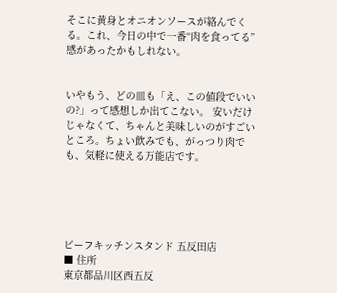そこに黄身とオニオンソースが絡んでくる。これ、今日の中で一番“肉を食ってる”感があったかもしれない。


いやもう、どの皿も「え、この値段でいいの?」って感想しか出てこない。 安いだけじゃなくて、ちゃんと美味しいのがすごいところ。ちょい飲みでも、がっつり肉でも、気軽に使える万能店です。





ビーフキッチンスタンド 五反田店
■ 住所
東京都品川区西五反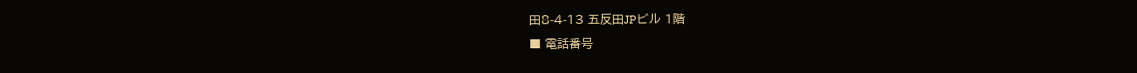田8-4-13 五反田JPビル 1階
■ 電話番号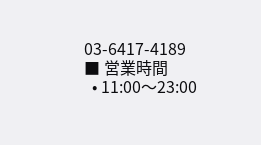03-6417-4189
■ 営業時間
  • 11:00〜23:00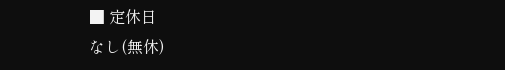■ 定休日
なし(無休)